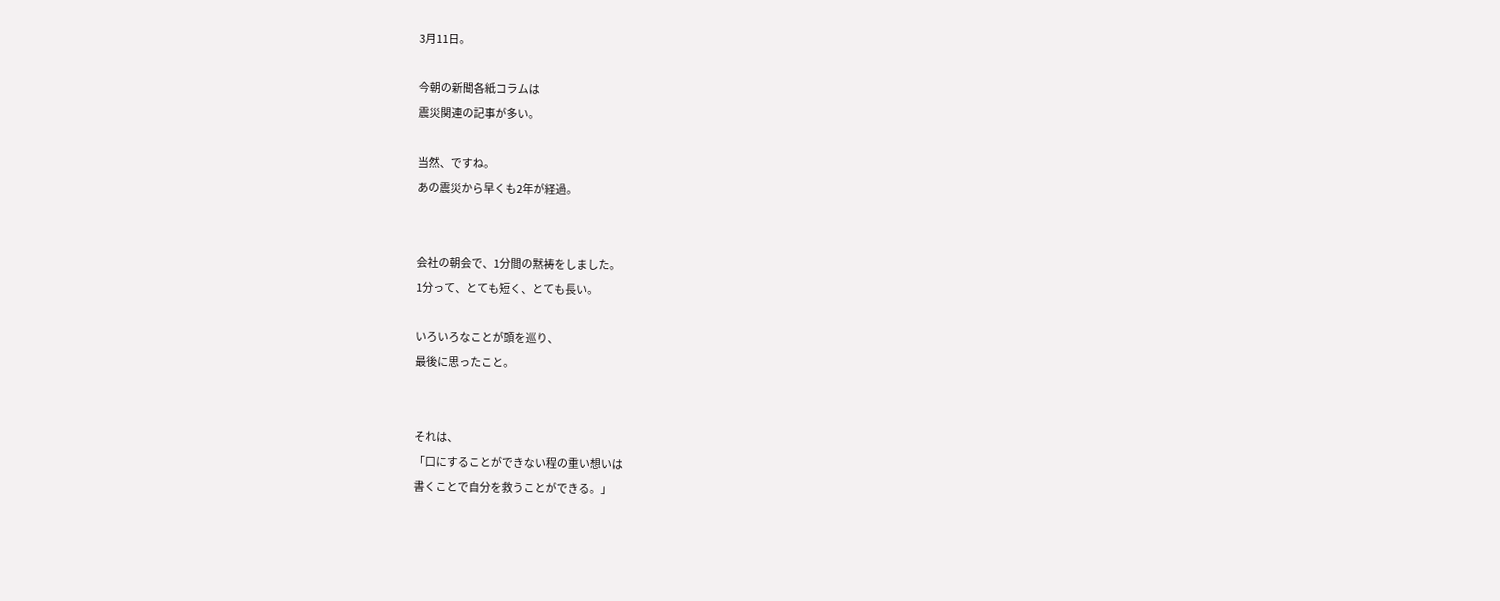3月11日。

今朝の新聞各紙コラムは
震災関連の記事が多い。

当然、ですね。
あの震災から早くも2年が経過。


会社の朝会で、1分間の黙祷をしました。
1分って、とても短く、とても長い。

いろいろなことが頭を巡り、
最後に思ったこと。


それは、
「口にすることができない程の重い想いは
書くことで自分を救うことができる。」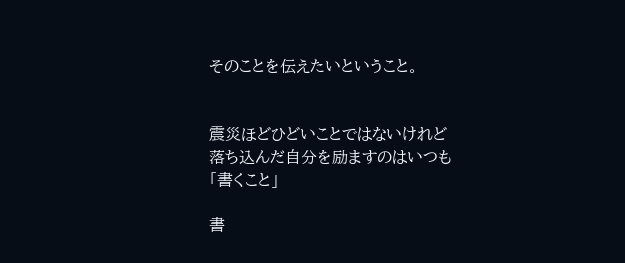そのことを伝えたいということ。


震災ほどひどいことではないけれど
落ち込んだ自分を励ますのはいつも
「書くこと」

書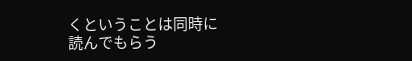くということは同時に
読んでもらう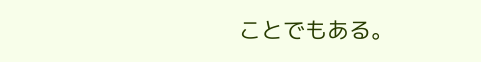ことでもある。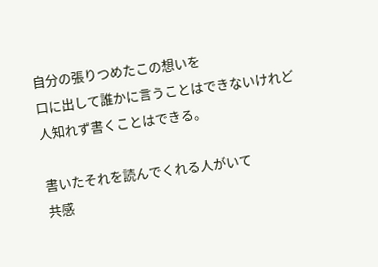自分の張りつめたこの想いを
口に出して誰かに言うことはできないけれど
人知れず書くことはできる。

書いたそれを読んでくれる人がいて
共感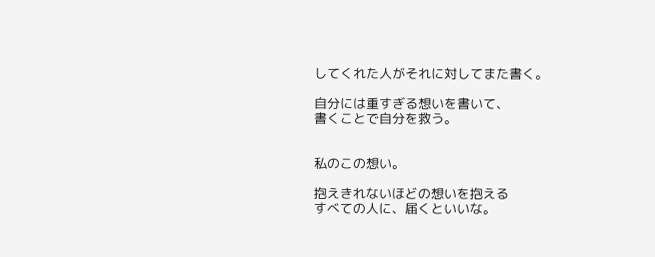してくれた人がそれに対してまた書く。

自分には重すぎる想いを書いて、
書くことで自分を救う。


私のこの想い。

抱えきれないほどの想いを抱える
すべての人に、届くといいな。